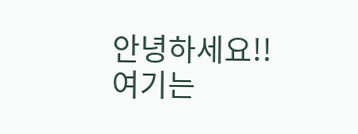안녕하세요!!
여기는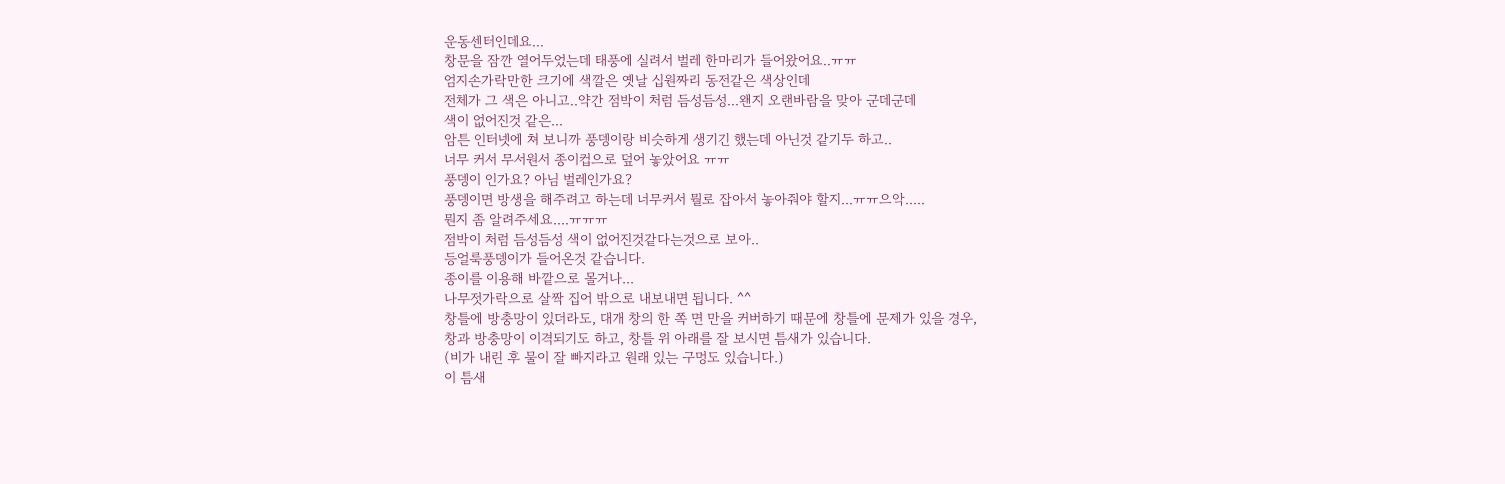운동센터인데요...
창문을 잠깐 열어두었는데 태풍에 실려서 벌레 한마리가 들어왔어요..ㅠㅠ
엄지손가락만한 크기에 색깔은 옛날 십원짜리 동전같은 색상인데
전체가 그 색은 아니고..약간 점박이 처럼 듬성듬성...왠지 오랜바람을 맞아 군데군데
색이 없어진것 같은...
암튼 인터넷에 쳐 보니까 풍뎅이랑 비슷하게 생기긴 했는데 아닌것 같기두 하고..
너무 커서 무서원서 종이컵으로 덮어 놓았어요 ㅠㅠ
풍뎅이 인가요? 아님 벌레인가요?
풍뎅이면 방생을 해주려고 하는데 너무커서 뭘로 잡아서 놓아줘야 할지...ㅠㅠ으악.....
뭔지 좀 알려주세요....ㅠㅠㅠ
점박이 처럼 듬성듬성 색이 없어진것같다는것으로 보아..
등얼룩풍뎅이가 들어온것 같습니다.
종이를 이용해 바깥으로 몰거나...
나무젓가락으로 살짝 집어 밖으로 내보내면 됩니다. ^^
창틀에 방충망이 있더라도, 대개 창의 한 쪽 면 만을 커버하기 때문에 창틀에 문제가 있을 경우,
창과 방충망이 이격되기도 하고, 창틀 위 아래를 잘 보시면 틈새가 있습니다.
(비가 내린 후 물이 잘 빠지라고 원래 있는 구멍도 있습니다.)
이 틈새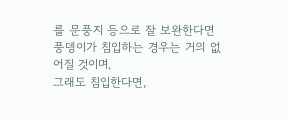를 문풍지 등으로 잘 보완한다면 풍뎅이가 침입하는 경우는 거의 없어질 것이며,
그래도 침입한다면,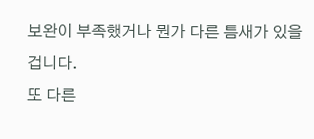보완이 부족했거나 뭔가 다른 틈새가 있을 겁니다.
또 다른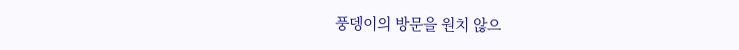풍뎅이의 방문을 원치 않으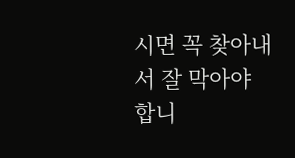시면 꼭 찾아내서 잘 막아야 합니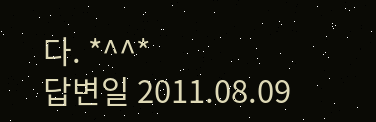다. *^^*
답변일 2011.08.09